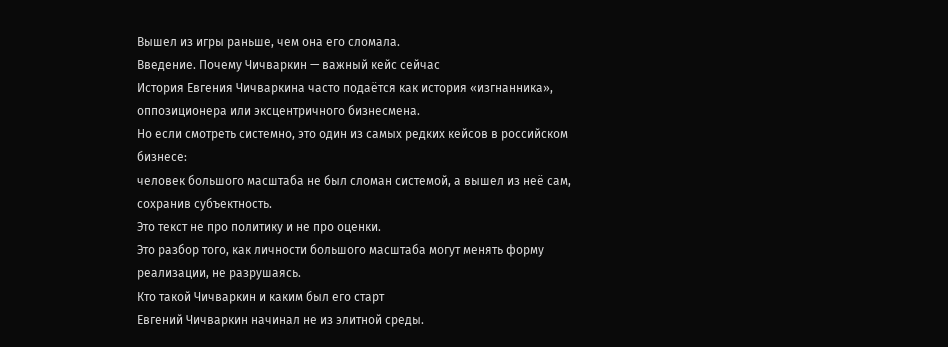Вышел из игры раньше, чем она его сломала.
Введение. Почему Чичваркин — важный кейс сейчас
История Евгения Чичваркина часто подаётся как история «изгнанника», оппозиционера или эксцентричного бизнесмена.
Но если смотреть системно, это один из самых редких кейсов в российском бизнесе:
человек большого масштаба не был сломан системой, а вышел из неё сам, сохранив субъектность.
Это текст не про политику и не про оценки.
Это разбор того, как личности большого масштаба могут менять форму реализации, не разрушаясь.
Кто такой Чичваркин и каким был его старт
Евгений Чичваркин начинал не из элитной среды.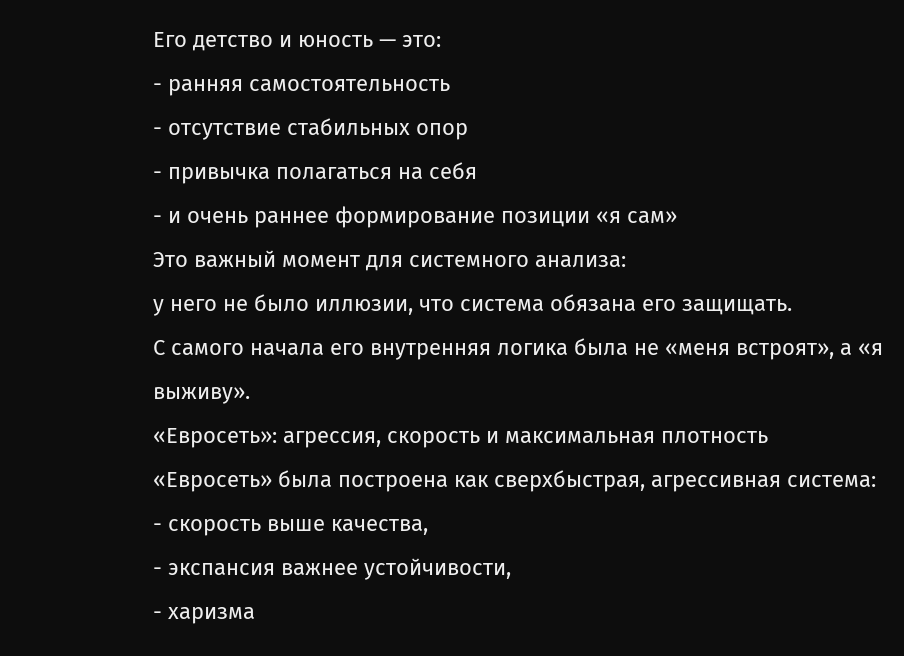Его детство и юность — это:
- ранняя самостоятельность
- отсутствие стабильных опор
- привычка полагаться на себя
- и очень раннее формирование позиции «я сам»
Это важный момент для системного анализа:
у него не было иллюзии, что система обязана его защищать.
С самого начала его внутренняя логика была не «меня встроят», а «я выживу».
«Евросеть»: агрессия, скорость и максимальная плотность
«Евросеть» была построена как сверхбыстрая, агрессивная система:
- скорость выше качества,
- экспансия важнее устойчивости,
- харизма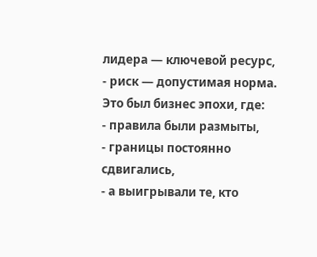лидера — ключевой ресурс,
- риск — допустимая норма.
Это был бизнес эпохи, где:
- правила были размыты,
- границы постоянно сдвигались,
- а выигрывали те, кто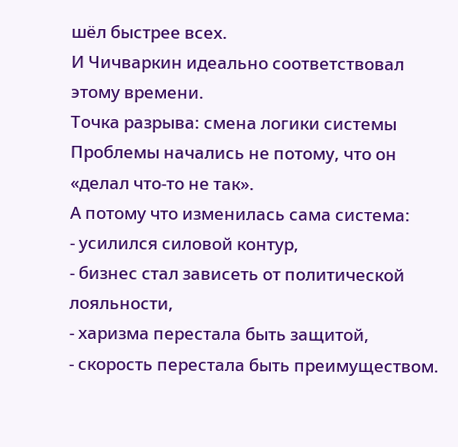шёл быстрее всех.
И Чичваркин идеально соответствовал этому времени.
Точка разрыва: смена логики системы
Проблемы начались не потому, что он «делал что-то не так».
А потому что изменилась сама система:
- усилился силовой контур,
- бизнес стал зависеть от политической лояльности,
- харизма перестала быть защитой,
- скорость перестала быть преимуществом.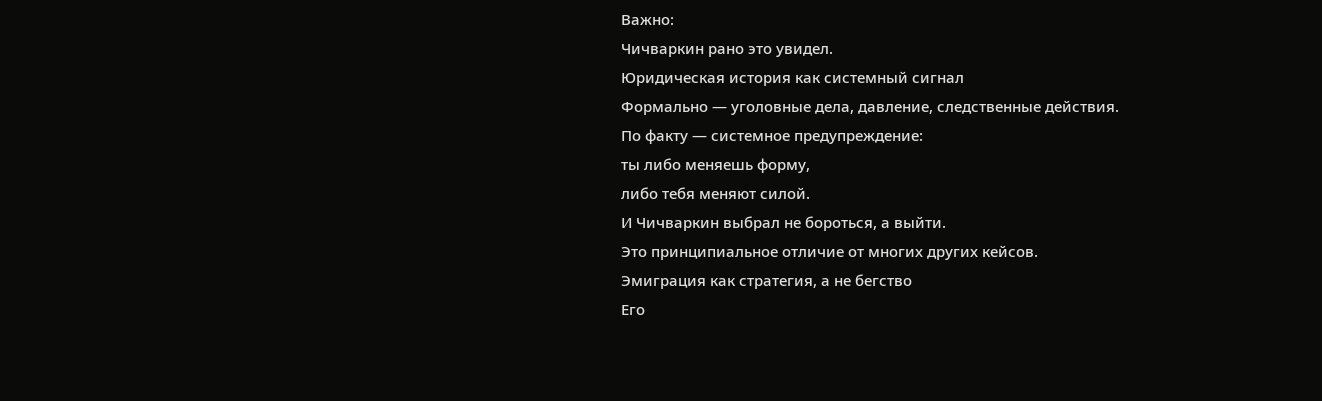Важно:
Чичваркин рано это увидел.
Юридическая история как системный сигнал
Формально — уголовные дела, давление, следственные действия.
По факту — системное предупреждение:
ты либо меняешь форму,
либо тебя меняют силой.
И Чичваркин выбрал не бороться, а выйти.
Это принципиальное отличие от многих других кейсов.
Эмиграция как стратегия, а не бегство
Его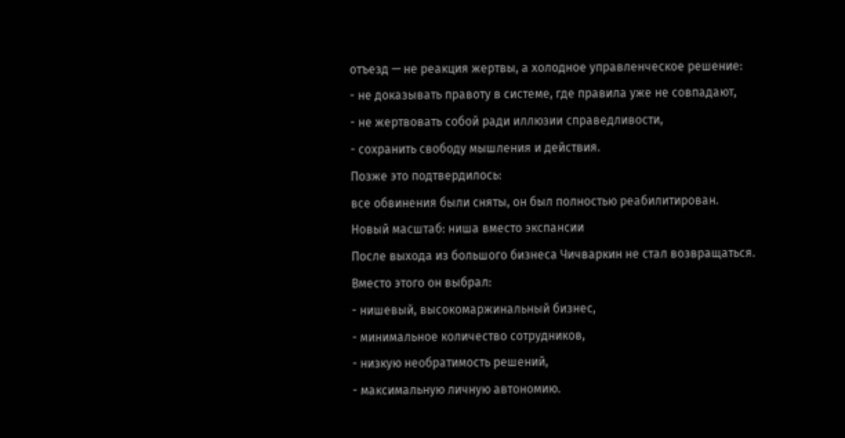отъезд — не реакция жертвы, а холодное управленческое решение:
- не доказывать правоту в системе, где правила уже не совпадают,
- не жертвовать собой ради иллюзии справедливости,
- сохранить свободу мышления и действия.
Позже это подтвердилось:
все обвинения были сняты, он был полностью реабилитирован.
Новый масштаб: ниша вместо экспансии
После выхода из большого бизнеса Чичваркин не стал возвращаться.
Вместо этого он выбрал:
- нишевый, высокомаржинальный бизнес,
- минимальное количество сотрудников,
- низкую необратимость решений,
- максимальную личную автономию.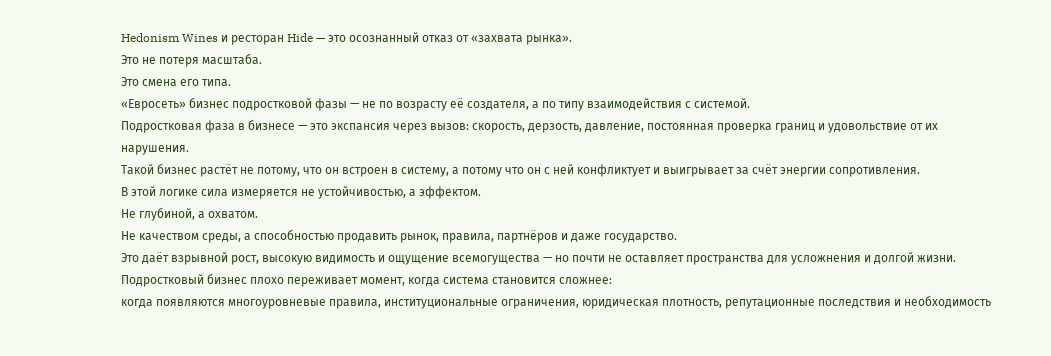Hedonism Wines и ресторан Hide — это осознанный отказ от «захвата рынка».
Это не потеря масштаба.
Это смена его типа.
«Евросеть» бизнес подростковой фазы — не по возрасту её создателя, а по типу взаимодействия с системой.
Подростковая фаза в бизнесе — это экспансия через вызов: скорость, дерзость, давление, постоянная проверка границ и удовольствие от их нарушения.
Такой бизнес растёт не потому, что он встроен в систему, а потому что он с ней конфликтует и выигрывает за счёт энергии сопротивления.
В этой логике сила измеряется не устойчивостью, а эффектом.
Не глубиной, а охватом.
Не качеством среды, а способностью продавить рынок, правила, партнёров и даже государство.
Это даёт взрывной рост, высокую видимость и ощущение всемогущества — но почти не оставляет пространства для усложнения и долгой жизни.
Подростковый бизнес плохо переживает момент, когда система становится сложнее:
когда появляются многоуровневые правила, институциональные ограничения, юридическая плотность, репутационные последствия и необходимость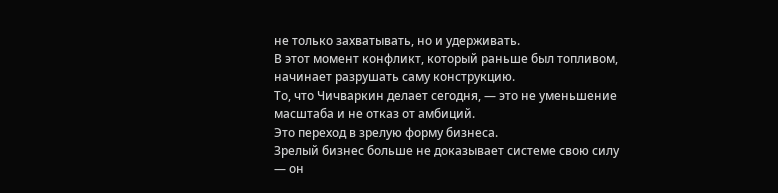не только захватывать, но и удерживать.
В этот момент конфликт, который раньше был топливом, начинает разрушать саму конструкцию.
То, что Чичваркин делает сегодня, — это не уменьшение масштаба и не отказ от амбиций.
Это переход в зрелую форму бизнеса.
Зрелый бизнес больше не доказывает системе свою силу — он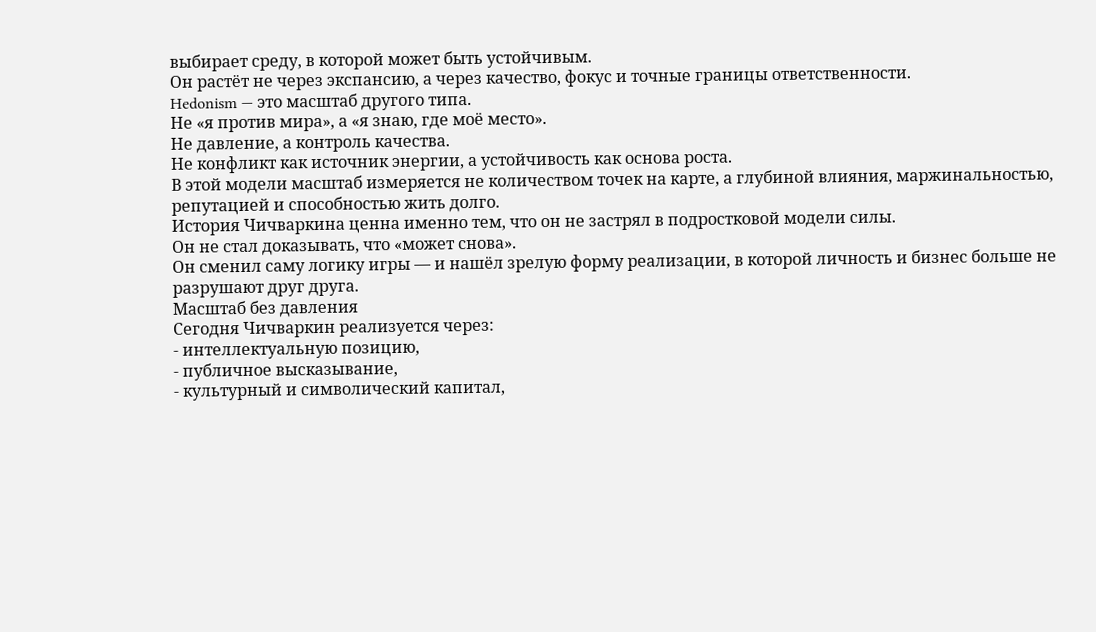выбирает среду, в которой может быть устойчивым.
Он растёт не через экспансию, а через качество, фокус и точные границы ответственности.
Hedonism — это масштаб другого типа.
Не «я против мира», а «я знаю, где моё место».
Не давление, а контроль качества.
Не конфликт как источник энергии, а устойчивость как основа роста.
В этой модели масштаб измеряется не количеством точек на карте, а глубиной влияния, маржинальностью, репутацией и способностью жить долго.
История Чичваркина ценна именно тем, что он не застрял в подростковой модели силы.
Он не стал доказывать, что «может снова».
Он сменил саму логику игры — и нашёл зрелую форму реализации, в которой личность и бизнес больше не разрушают друг друга.
Масштаб без давления
Сегодня Чичваркин реализуется через:
- интеллектуальную позицию,
- публичное высказывание,
- культурный и символический капитал,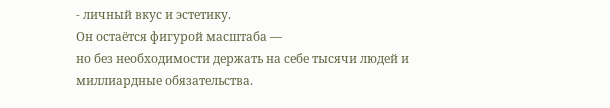- личный вкус и эстетику.
Он остаётся фигурой масштаба —
но без необходимости держать на себе тысячи людей и миллиардные обязательства.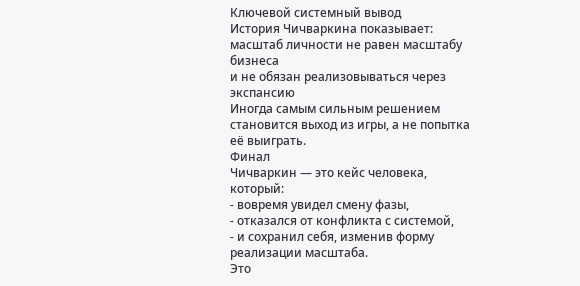Ключевой системный вывод
История Чичваркина показывает:
масштаб личности не равен масштабу бизнеса
и не обязан реализовываться через экспансию
Иногда самым сильным решением становится выход из игры, а не попытка её выиграть.
Финал
Чичваркин — это кейс человека, который:
- вовремя увидел смену фазы,
- отказался от конфликта с системой,
- и сохранил себя, изменив форму реализации масштаба.
Это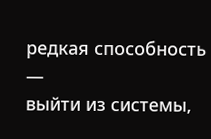редкая способность —
выйти из системы,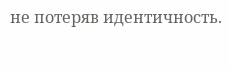не потеряв идентичность.